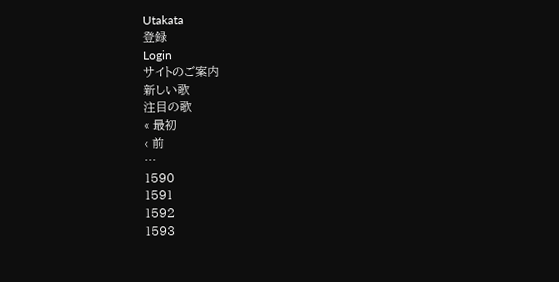Utakata
登録
Login
サイトのご案内
新しい歌
注目の歌
« 最初
‹ 前
…
1590
1591
1592
1593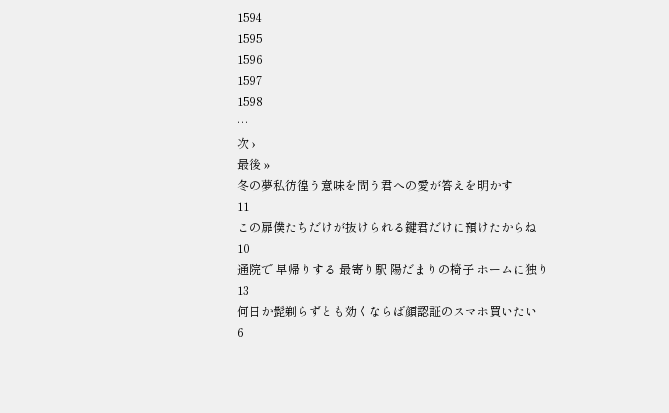1594
1595
1596
1597
1598
…
次 ›
最後 »
冬の夢私彷徨う意味を問う君への愛が答えを明かす
11
この扉僕たちだけが抜けられる鍵君だけに預けたからね
10
通院で 早帰りする 最寄り駅 陽だまりの椅子 ホームに独り
13
何日か髭剃らずとも効くならば顔認証のスマホ買いたい
6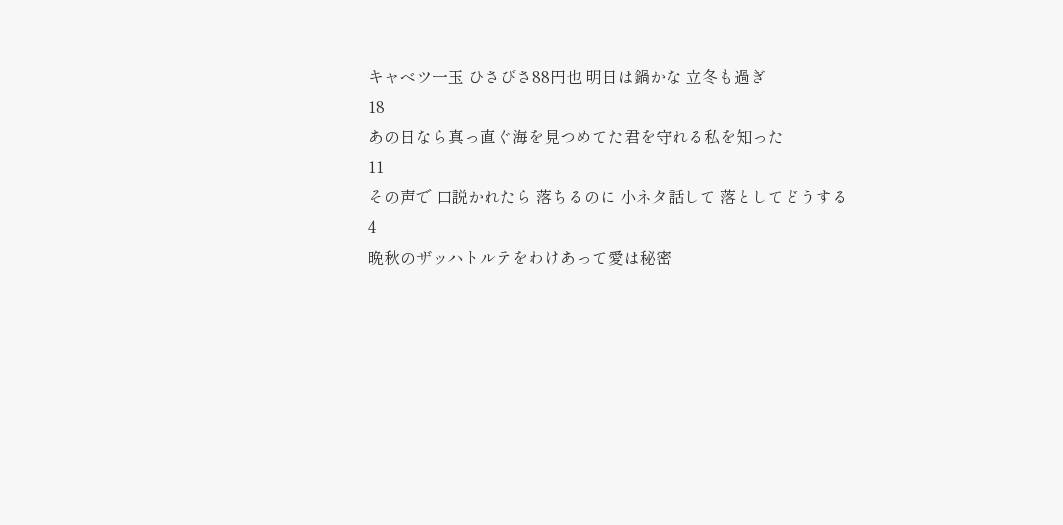キャベツ一玉 ひさびさ88円也 明日は鍋かな 立冬も過ぎ
18
あの日なら真っ直ぐ海を見つめてた君を守れる私を知った
11
その声で 口説かれたら 落ちるのに 小ネタ話して 落としてどうする
4
晩秋のザッハトルテをわけあって愛は秘密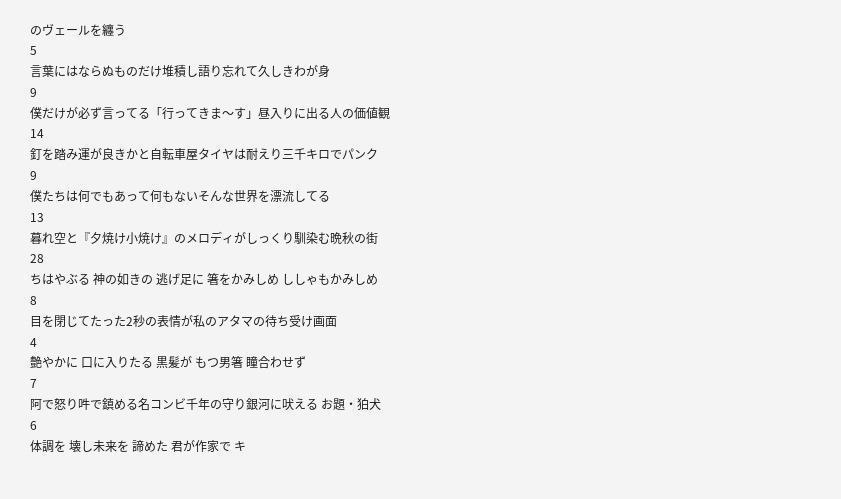のヴェールを纏う
5
言葉にはならぬものだけ堆積し語り忘れて久しきわが身
9
僕だけが必ず言ってる「行ってきま〜す」昼入りに出る人の価値観
14
釘を踏み運が良きかと自転車屋タイヤは耐えり三千キロでパンク
9
僕たちは何でもあって何もないそんな世界を漂流してる
13
暮れ空と『夕焼け小焼け』のメロディがしっくり馴染む晩秋の街
28
ちはやぶる 神の如きの 逃げ足に 箸をかみしめ ししゃもかみしめ
8
目を閉じてたった2秒の表情が私のアタマの待ち受け画面
4
艶やかに 口に入りたる 黒髪が もつ男箸 瞳合わせず
7
阿で怒り吽で鎮める名コンビ千年の守り銀河に吠える お題・狛犬
6
体調を 壊し未来を 諦めた 君が作家で キ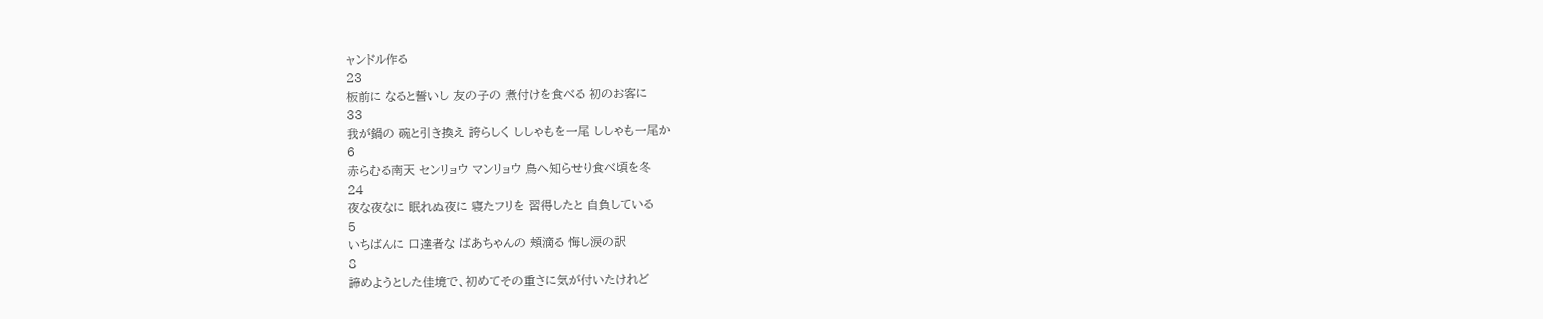ャンドル作る
23
板前に なると誓いし 友の子の 煮付けを食べる 初のお客に
33
我が鍋の 碗と引き換え 誇らしく ししゃもを一尾 ししゃも一尾か
6
赤らむる南天 センリョウ マンリョウ 鳥へ知らせり食べ頃を冬
24
夜な夜なに 眠れぬ夜に 寝たフリを 習得したと 自負している
5
いちばんに 口達者な ばあちゃんの 頬滴る 悔し涙の訳
8
諦めようとした佳境で、初めてその重さに気が付いたけれど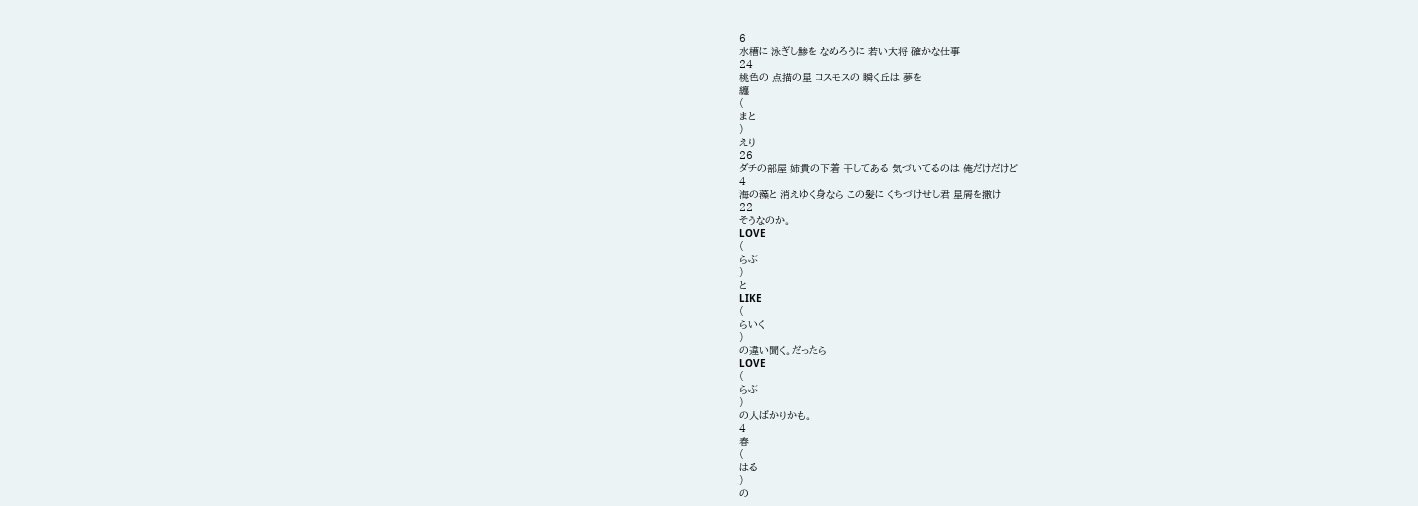6
水槽に 泳ぎし鯵を なめろうに 若い大将 確かな仕事
24
桃色の 点描の星 コスモスの 瞬く丘は 夢を
纏
(
まと
)
えり
26
ダチの部屋 姉貴の下着 干してある 気づいてるのは 俺だけだけど
4
海の藻と 消えゆく身なら この髪に くちづけせし君 星屑を撒け
22
そうなのか。
LOVE
(
らぶ
)
と
LIKE
(
らいく
)
の違い聞く。だったら
LOVE
(
らぶ
)
の人ばかりかも。
4
春
(
はる
)
の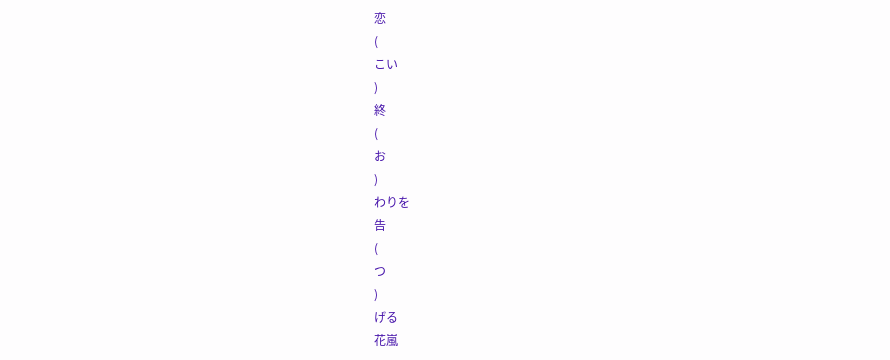恋
(
こい
)
終
(
お
)
わりを
告
(
つ
)
げる
花嵐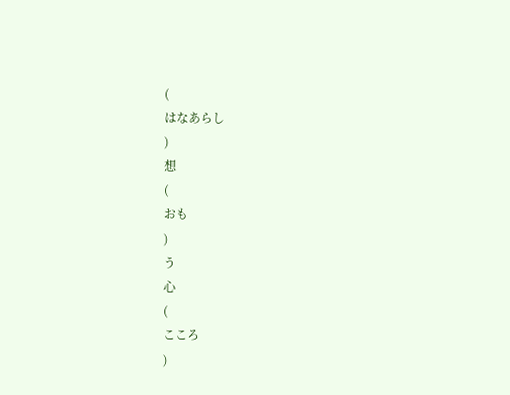(
はなあらし
)
想
(
おも
)
う
心
(
こころ
)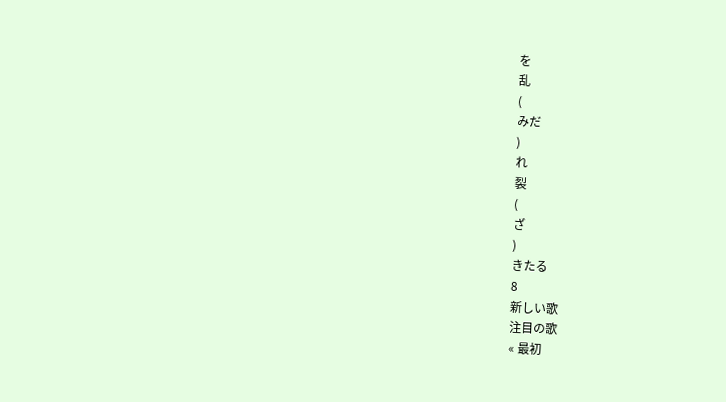を
乱
(
みだ
)
れ
裂
(
ざ
)
きたる
8
新しい歌
注目の歌
« 最初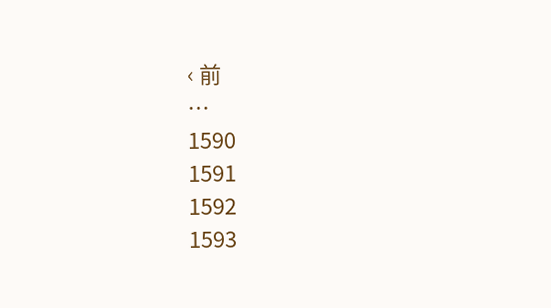‹ 前
…
1590
1591
1592
1593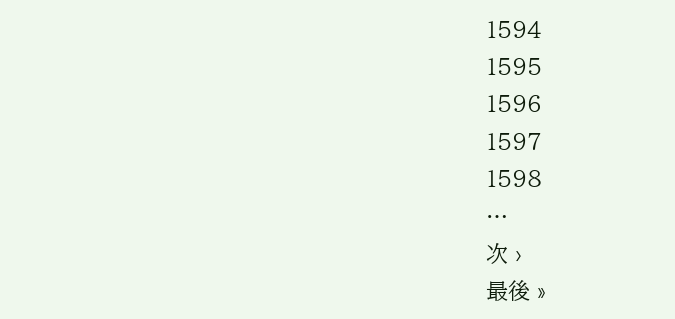1594
1595
1596
1597
1598
…
次 ›
最後 »